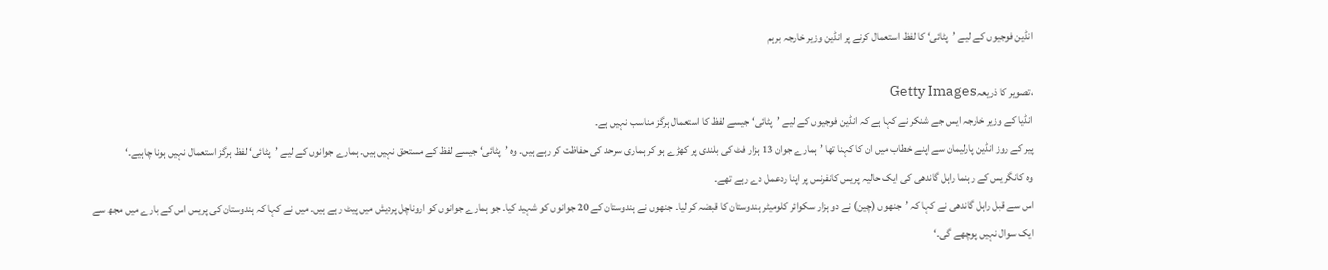انڈین فوجیوں کے لیے ’پٹائی‘ کا لفظ استعمال کرنے پر انڈین وزیر خارجہ برہم

،تصویر کا ذریعہGetty Images
انڈیا کے وزیر خارجہ ایس جے شنکر نے کہا ہے کہ انڈین فوجیوں کے لیے ’پٹائی‘ جیسے لفظ کا استعمال ہرگز مناسب نہیں ہے۔
پیر کے روز انڈین پارلیمان سے اپنے خطاب میں ان کا کہنا تھا ’ہمارے جوان 13 ہزار فٹ کی بلندی پر کھڑے ہو کر ہماری سرحد کی حفاظت کر رہے ہیں۔ وہ ’پٹائی‘ جیسے لفظ کے مستحق نہیں ہیں۔ ہمارے جوانوں کے لیے ’پٹائی‘ لفظ ہرگز استعمال نہیں ہونا چاہیے۔‘
وہ کانگریس کے رہنما راہل گاندھی کی ایک حالیہ پریس کانفرنس پر اپنا ردعمل دے رہے تھے۔
اس سے قبل راہل گاندھی نے کہا کہ ’جنھوں (چین) نے دو ہزار سکوائر کلومیٹر ہندوستان کا قبضہ کر لیا۔ جنھوں نے ہندوستان کے 20 جوانوں کو شہید کیا۔ جو ہمارے جوانوں کو اروناچل پردیش میں پیٹ رہے ہیں۔ میں نے کہا کہ ہندوستان کی پریس اس کے بارے میں مجھ سے ایک سوال نہیں پوچھے گی۔‘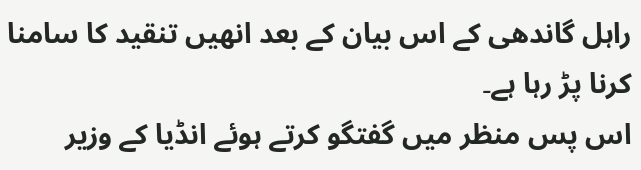راہل گاندھی کے اس بیان کے بعد انھیں تنقید کا سامنا کرنا پڑ رہا ہے۔
اس پس منظر میں گفتگو کرتے ہوئے انڈیا کے وزیر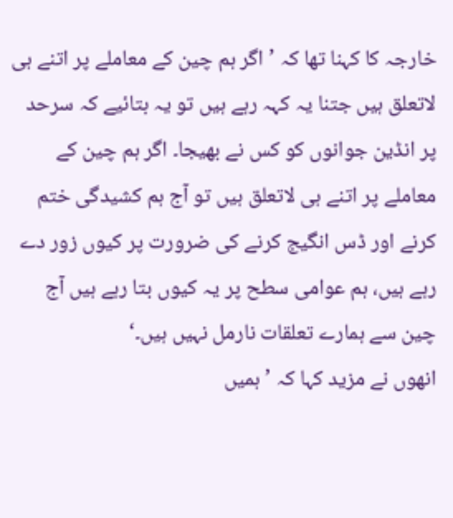خارجہ کا کہنا تھا کہ ’اگر ہم چین کے معاملے پر اتنے ہی لاتعلق ہیں جتنا یہ کہہ رہے ہیں تو یہ بتائیے کہ سرحد پر انڈین جوانوں کو کس نے بھیجا۔ اگر ہم چین کے معاملے پر اتنے ہی لاتعلق ہیں تو آج ہم کشیدگی ختم کرنے اور ڈس انگیج کرنے کی ضرورت پر کیوں زور دے رہے ہیں، ہم عوامی سطح پر یہ کیوں بتا رہے ہیں آج چین سے ہمارے تعلقات نارمل نہیں ہیں۔‘
انھوں نے مزید کہا کہ ’ہمیں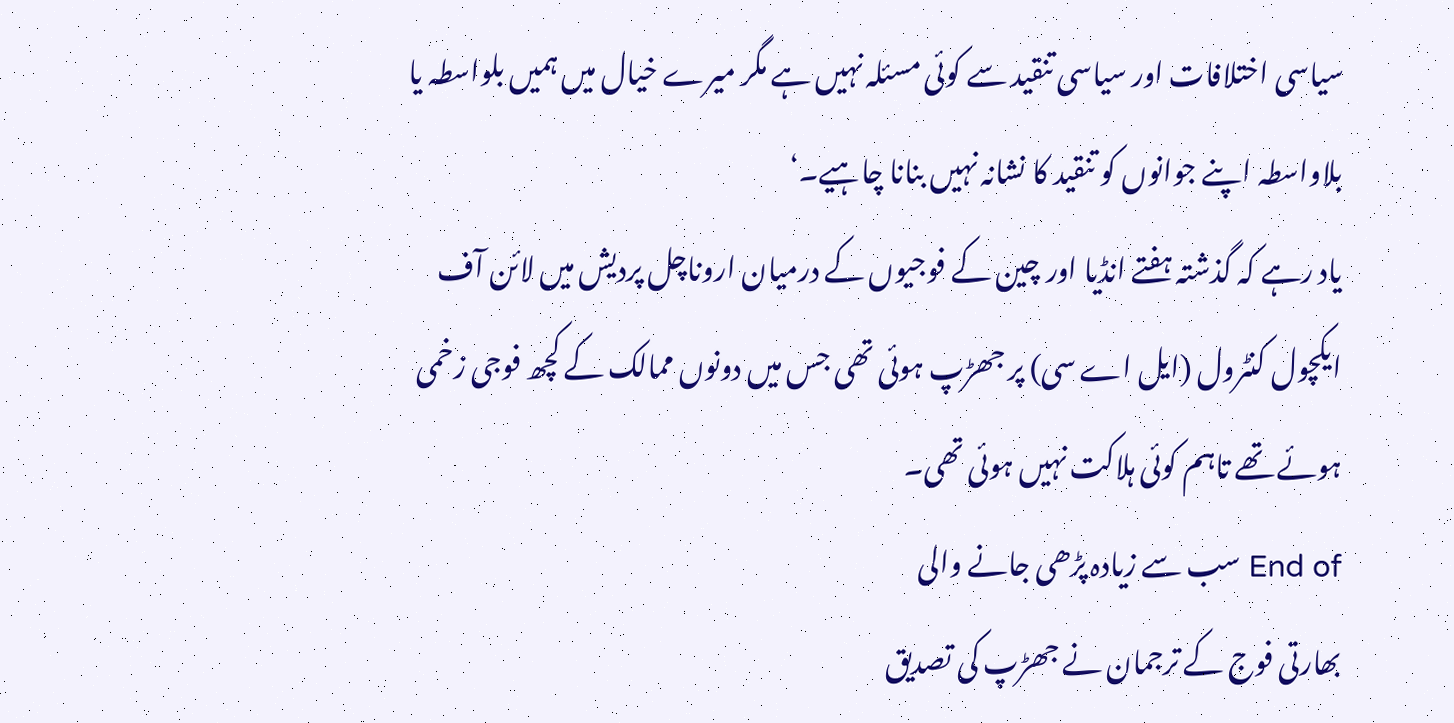سیاسی اختلافات اور سیاسی تنقید سے کوئی مسئلہ نہیں ہے مگر میرے خیال میں ہمیں بلواسطہ یا بلاواسطہ اپنے جوانوں کو تنقید کا نشانہ نہیں بنانا چاہیے۔‘
یاد رہے کہ گذشتہ ہفتے انڈیا اور چین کے فوجیوں کے درمیان اروناچل پردیش میں لائن آف ایکچول کنٹرول (ایل اے سی) پر جھڑپ ہوئی تھی جس میں دونوں ممالک کے کچھ فوجی زخمی ہوئے تھے تاہم کوئی ہلاکت نہیں ہوئی تھی۔
End of سب سے زیادہ پڑھی جانے والی
بھارتی فوج کے ترجمان نے جھڑپ کی تصدیق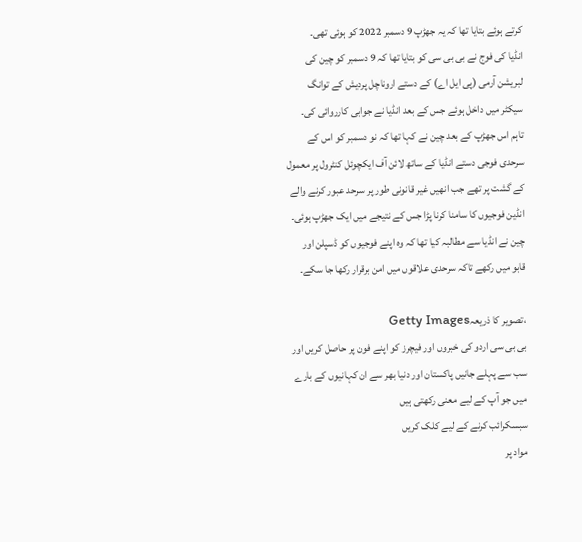کرتے ہوئے بتایا تھا کہ یہ جھڑپ 9 دسمبر 2022 کو ہوئی تھی۔
انڈیا کی فوج نے بی بی سی کو بتایا تھا کہ 9 دسمبر کو چین کی لبریشن آرمی (پی ایل اے) کے دستے اروناچل پردیش کے توانگ سیکٹر میں داخل ہوئے جس کے بعد انڈیا نے جوابی کارروائی کی۔
تاہم اس جھڑپ کے بعد چین نے کہا تھا کہ نو دسمبر کو اس کے سرحدی فوجی دستے انڈیا کے ساتھ لائن آف ایکچوئل کنٹرول پر معمول کے گشت پر تھے جب انھیں غیر قانونی طور پر سرحد عبور کرنے والے انڈین فوجیوں کا سامنا کرنا پڑا جس کے نتیجے میں ایک جھڑپ ہوئی۔ چین نے انڈیا سے مطالبہ کیا تھا کہ وہ اپنے فوجیوں کو ڈسپلن اور قابو میں رکھے تاکہ سرحدی علاقوں میں امن برقرار رکھا جا سکے۔

،تصویر کا ذریعہGetty Images
بی بی سی اردو کی خبروں اور فیچرز کو اپنے فون پر حاصل کریں اور سب سے پہلے جانیں پاکستان اور دنیا بھر سے ان کہانیوں کے بارے میں جو آپ کے لیے معنی رکھتی ہیں
سبسکرائب کرنے کے لیے کلک کریں
مواد پر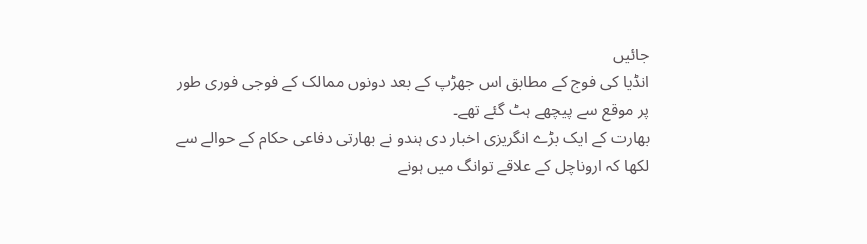جائیں
انڈیا کی فوج کے مطابق اس جھڑپ کے بعد دونوں ممالک کے فوجی فوری طور پر موقع سے پیچھے ہٹ گئے تھے۔
بھارت کے ایک بڑے انگریزی اخبار دی ہندو نے بھارتی دفاعی حکام کے حوالے سے لکھا کہ اروناچل کے علاقے توانگ میں ہونے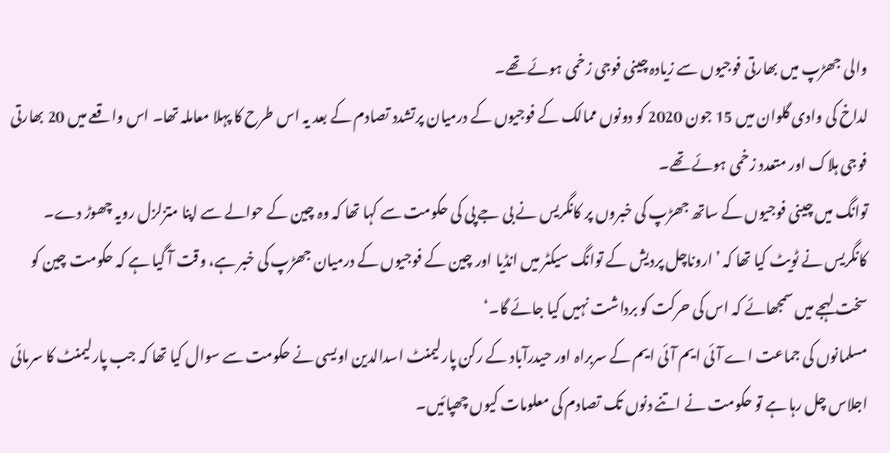والی جھڑپ میں بھارتی فوجیوں سے زیادہ چینی فوجی زخمی ہوئے تھے۔
لداخ کی وادی گلوان میں 15 جون 2020 کو دونوں ممالک کے فوجیوں کے درمیان پرتشدد تصادم کے بعد یہ اس طرح کا پہلا معاملہ تھا۔ اس واقعے میں 20 بھارتی فوجی ہلاک اور متعدد زخمی ہوئے تھے۔
توانگ میں چینی فوجیوں کے ساتھ جھڑپ کی خبروں پر کانگریس نے بی جے پی کی حکومت سے کہا تھا کہ وہ چین کے حوالے سے اپنا متزلزل رویہ چھوڑ دے۔
کانگریس نے ٹویٹ کیا تھا کہ ’اروناچل پردیش کے توانگ سیکٹر میں انڈیا اور چین کے فوجیوں کے درمیان جھڑپ کی خبر ہے، وقت آ گیا ہے کہ حکومت چین کو سخت لہجے میں سمجھائے کہ اس کی حرکت کو برداشت نہیں کیا جائے گا۔‘
مسلمانوں کی جماعت اے آئی ایم آئی ایم کے سربراہ اور حیدرآباد کے رکن پارلیمنٹ اسدالدین اویسی نے حکومت سے سوال کیا تھا کہ جب پارلیمنٹ کا سرمائی اجلاس چل رہا ہے تو حکومت نے اتنے دنوں تک تصادم کی معلومات کیوں چھپائیں۔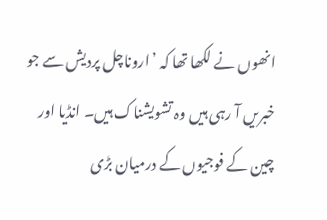انھوں نے لکھا تھا کہ ’اروناچل پردیش سے جو خبریں آ رہی ہیں وہ تشویشناک ہیں۔ انڈیا اور چین کے فوجیوں کے درمیان بڑی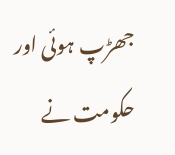جھڑپ ہوئی اور حکومت نے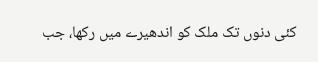کئی دنوں تک ملک کو اندھیرے میں رکھا، جب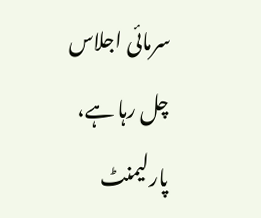سرمائی اجلاس چل رہا ہے، پارلیمنٹ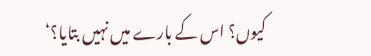کیوں؟ اس کے بارے میں نہیں بتایا؟‘